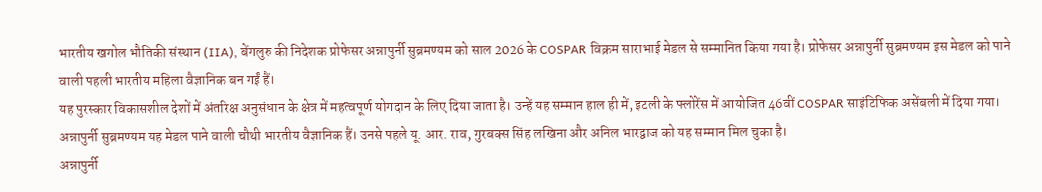भारतीय खगोल भौतिकी संस्थान (IIA), बेंगलुरु की निदेशक प्रोफेसर अन्नापुर्नी सुब्रमण्यम को साल 2026 के COSPAR विक्रम साराभाई मेडल से सम्मानित किया गया है। प्रोफेसर अन्नापुर्नी सुब्रमण्यम इस मेडल को पाने वाली पहली भारतीय महिला वैज्ञानिक बन गईं हैं।
यह पुरस्कार विकासशील देशों में अंतरिक्ष अनुसंधान के क्षेत्र में महत्वपूर्ण योगदान के लिए दिया जाता है। उन्हें यह सम्मान हाल ही में, इटली के फ्लोरेंस में आयोजित 46वीं COSPAR साइंटिफिक असेंबली में दिया गया।
अन्नापुर्नी सुब्रमण्यम यह मेडल पाने वाली चौथी भारतीय वैज्ञानिक हैं। उनसे पहले यू. आर. राव, गुरबक्स सिंह लखिना और अनिल भारद्वाज को यह सम्मान मिल चुका है।
अन्नापुर्नी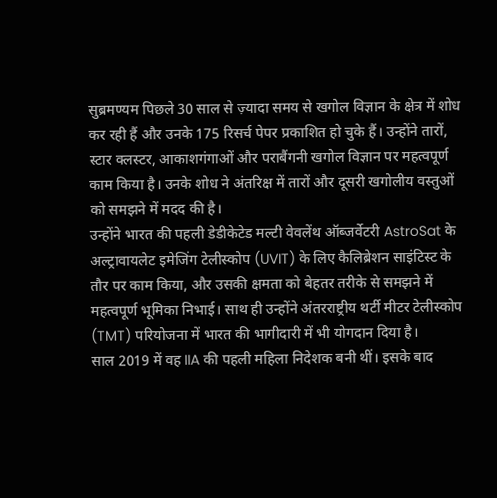सुब्रमण्यम पिछले 30 साल से ज़्यादा समय से खगोल विज्ञान के क्षेत्र में शोध कर रही हैं और उनके 175 रिसर्च पेपर प्रकाशित हो चुके हैं। उन्होंने तारों, स्टार क्लस्टर, आकाशगंगाओं और पराबैंगनी खगोल विज्ञान पर महत्वपूर्ण काम किया है। उनके शोध ने अंतरिक्ष में तारों और दूसरी खगोलीय वस्तुओं को समझने में मदद की है।
उन्होंने भारत की पहली डेडीकेटेड मल्टी वेवलेंथ ऑब्जर्वेटरी AstroSat के अल्ट्रावायलेट इमेजिंग टेलीस्कोप (UVIT) के लिए कैलिब्रेशन साइंटिस्ट के तौर पर काम किया, और उसकी क्षमता को बेहतर तरीके से समझने में महत्वपूर्ण भूमिका निभाई। साथ ही उन्होंने अंतरराष्ट्रीय थर्टी मीटर टेलीस्कोप (TMT) परियोजना में भारत की भागीदारी में भी योगदान दिया है।
साल 2019 में वह IIA की पहली महिला निदेशक बनी थीं। इसके बाद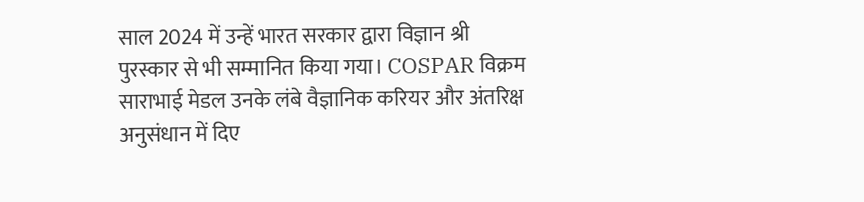साल 2024 में उन्हें भारत सरकार द्वारा विज्ञान श्री पुरस्कार से भी सम्मानित किया गया। COSPAR विक्रम साराभाई मेडल उनके लंबे वैज्ञानिक करियर और अंतरिक्ष अनुसंधान में दिए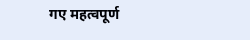गए महत्वपूर्ण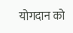योगदान को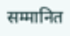सम्मानित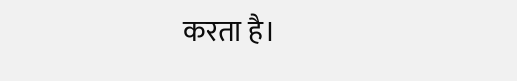करता है।